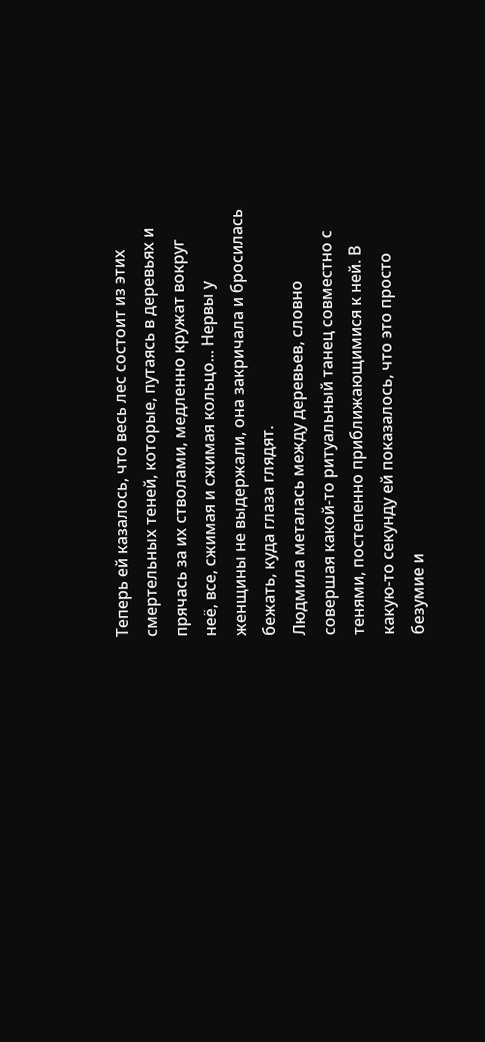Теперь ей казалось, что весь лес состоит из этих смертельных теней, которые, путаясь в деревьях и прячась за их стволами, медленно кружат вокруг неё, все, сжимая и сжимая кольцо... Нервы у женщины не выдержали, она закричала и бросилась бежать, куда глаза глядят.
Людмила металась между деревьев, словно совершая какой-то ритуальный танец совместно с тенями, постепенно приближающимися к ней. В какую-то секунду ей показалось, что это просто безумие и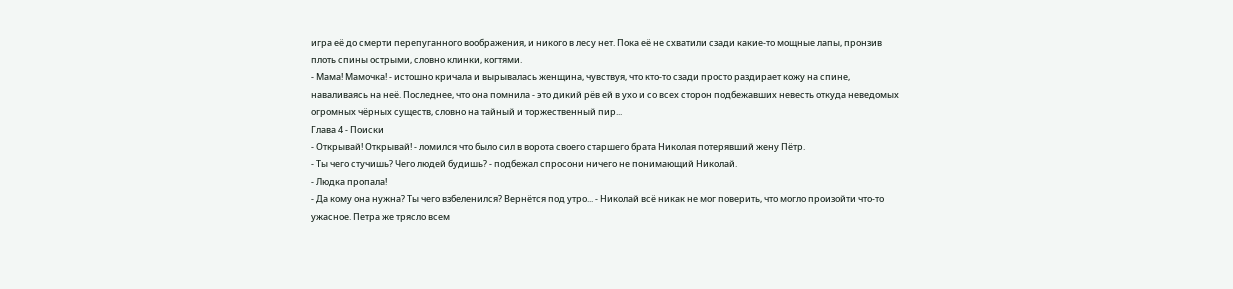игра её до смерти перепуганного воображения, и никого в лесу нет. Пока её не схватили сзади какие-то мощные лапы, пронзив плоть спины острыми, словно клинки, когтями.
- Мама! Мамочка! - истошно кричала и вырывалась женщина, чувствуя, что кто-то сзади просто раздирает кожу на спине, наваливаясь на неё. Последнее, что она помнила - это дикий рёв ей в ухо и со всех сторон подбежавших невесть откуда неведомых огромных чёрных существ, словно на тайный и торжественный пир...
Глава 4 - Поиски
- Открывай! Открывай! - ломился что было сил в ворота своего старшего брата Николая потерявший жену Пётр.
- Ты чего стучишь? Чего людей будишь? - подбежал спросони ничего не понимающий Николай.
- Людка пропала!
- Да кому она нужна? Ты чего взбеленился? Вернётся под утро... - Николай всё никак не мог поверить, что могло произойти что-то ужасное. Петра же трясло всем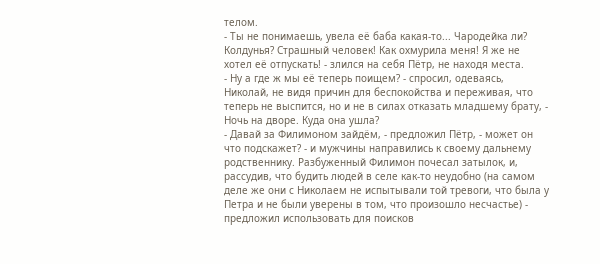телом.
- Ты не понимаешь, увела её баба какая-то... Чародейка ли? Колдунья? Страшный человек! Как охмурила меня! Я же не хотел её отпускать! - злился на себя Пётр, не находя места.
- Ну а где ж мы её теперь поищем? - спросил, одеваясь, Николай, не видя причин для беспокойства и переживая, что теперь не выспится, но и не в силах отказать младшему брату, - Ночь на дворе. Куда она ушла?
- Давай за Филимоном зайдём, - предложил Пётр, - может он что подскажет? - и мужчины направились к своему дальнему родственнику. Разбуженный Филимон почесал затылок, и, рассудив, что будить людей в селе как-то неудобно (на самом деле же они с Николаем не испытывали той тревоги, что была у Петра и не были уверены в том, что произошло несчастье) - предложил использовать для поисков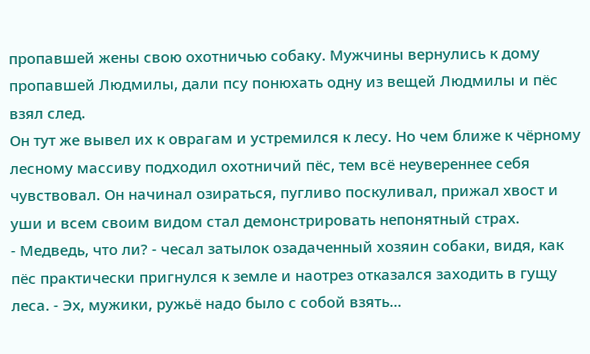пропавшей жены свою охотничью собаку. Мужчины вернулись к дому пропавшей Людмилы, дали псу понюхать одну из вещей Людмилы и пёс взял след.
Он тут же вывел их к оврагам и устремился к лесу. Но чем ближе к чёрному лесному массиву подходил охотничий пёс, тем всё неувереннее себя чувствовал. Он начинал озираться, пугливо поскуливал, прижал хвост и уши и всем своим видом стал демонстрировать непонятный страх.
- Медведь, что ли? - чесал затылок озадаченный хозяин собаки, видя, как пёс практически пригнулся к земле и наотрез отказался заходить в гущу леса. - Эх, мужики, ружьё надо было с собой взять...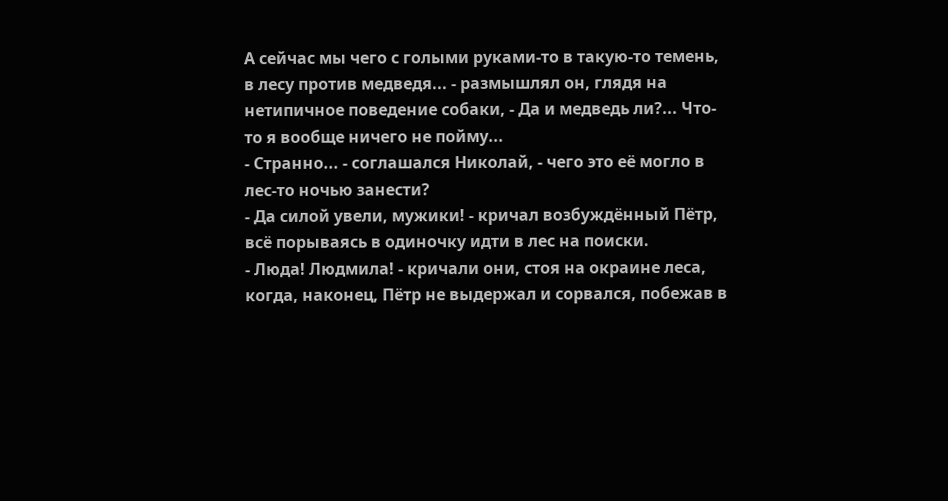А сейчас мы чего с голыми руками-то в такую-то темень, в лесу против медведя... - размышлял он, глядя на нетипичное поведение собаки, - Да и медведь ли?... Что-то я вообще ничего не пойму...
- Странно... - соглашался Николай, - чего это её могло в лес-то ночью занести?
- Да силой увели, мужики! - кричал возбуждённый Пётр, всё порываясь в одиночку идти в лес на поиски.
- Люда! Людмила! - кричали они, стоя на окраине леса, когда, наконец, Пётр не выдержал и сорвался, побежав в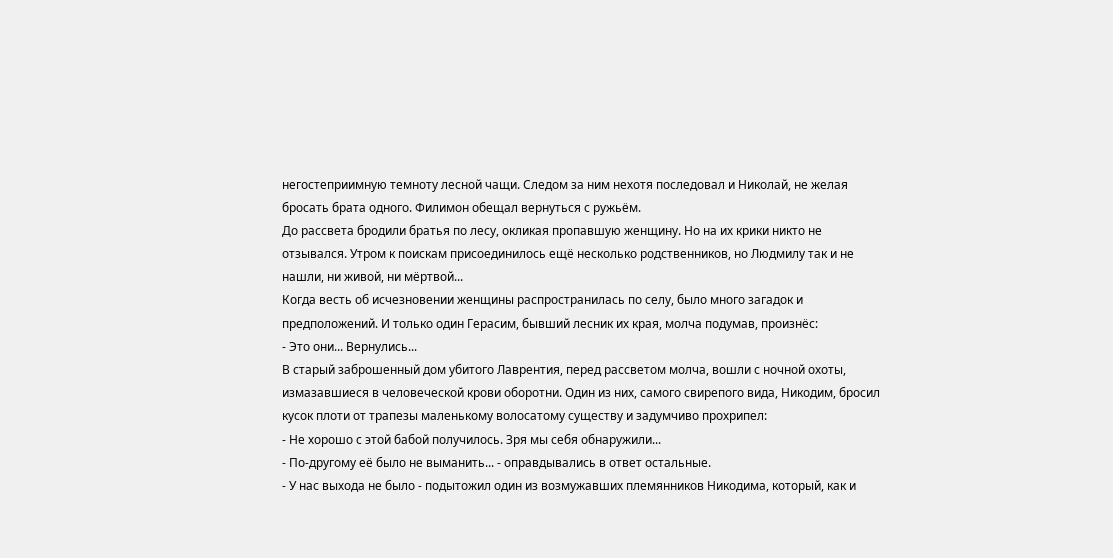негостеприимную темноту лесной чащи. Следом за ним нехотя последовал и Николай, не желая бросать брата одного. Филимон обещал вернуться с ружьём.
До рассвета бродили братья по лесу, окликая пропавшую женщину. Но на их крики никто не отзывался. Утром к поискам присоединилось ещё несколько родственников, но Людмилу так и не нашли, ни живой, ни мёртвой...
Когда весть об исчезновении женщины распространилась по селу, было много загадок и предположений. И только один Герасим, бывший лесник их края, молча подумав, произнёс:
- Это они... Вернулись...
В старый заброшенный дом убитого Лаврентия, перед рассветом молча, вошли с ночной охоты, измазавшиеся в человеческой крови оборотни. Один из них, самого свирепого вида, Никодим, бросил кусок плоти от трапезы маленькому волосатому существу и задумчиво прохрипел:
- Не хорошо с этой бабой получилось. Зря мы себя обнаружили...
- По-другому её было не выманить... - оправдывались в ответ остальные.
- У нас выхода не было - подытожил один из возмужавших племянников Никодима, который, как и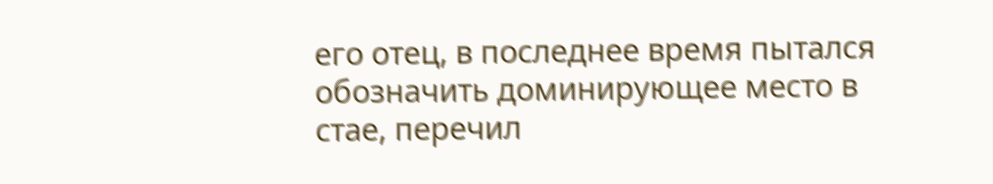его отец, в последнее время пытался обозначить доминирующее место в стае, перечил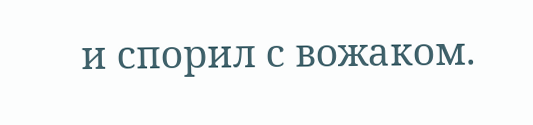и спорил с вожаком.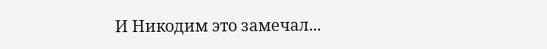И Никодим это замечал...